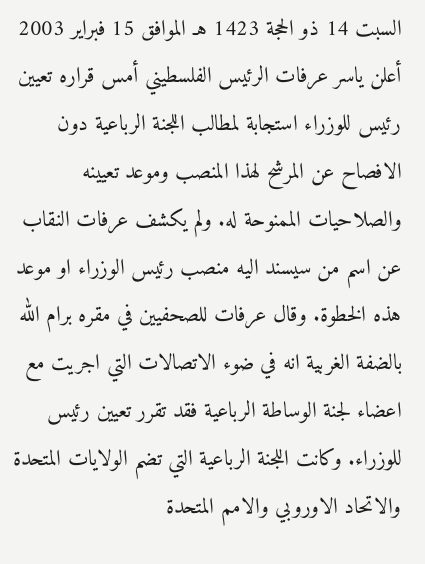السبت 14 ذو الحجة 1423 هـ الموافق 15 فبراير 2003 أعلن ياسر عرفات الرئيس الفلسطيني أمس قراره تعيين رئيس للوزراء استجابة لمطالب اللجنة الرباعية دون الافصاح عن المرشح لهذا المنصب وموعد تعيينه والصلاحيات الممنوحة له. ولم يكشف عرفات النقاب عن اسم من سيسند اليه منصب رئيس الوزراء او موعد هذه الخطوة. وقال عرفات للصحفيين في مقره برام الله بالضفة الغربية انه في ضوء الاتصالات التي اجريت مع اعضاء لجنة الوساطة الرباعية فقد تقرر تعيين رئيس للوزراء. وكانت اللجنة الرباعية التي تضم الولايات المتحدة والاتحاد الاوروبي والامم المتحدة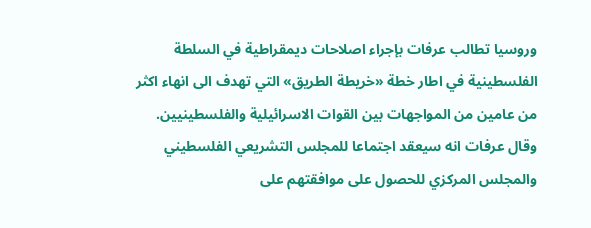وروسيا تطالب عرفات بإجراء اصلاحات ديمقراطية في السلطة الفلسطينية في اطار خطة «خريطة الطريق» التي تهدف الى انهاء اكثر من عامين من المواجهات بين القوات الاسرائيلية والفلسطينيين. وقال عرفات انه سيعقد اجتماعا للمجلس التشريعي الفلسطيني والمجلس المركزي للحصول على موافقتهم على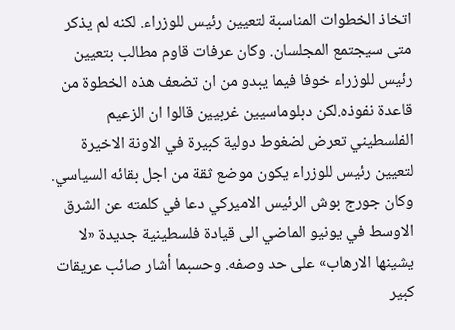اتخاذ الخطوات المناسبة لتعيين رئيس للوزراء. لكنه لم يذكر متى سيجتمع المجلسان. وكان عرفات قاوم مطالب بتعيين رئيس للوزراء خوفا فيما يبدو من ان تضعف هذه الخطوة من قاعدة نفوذه.لكن دبلوماسيين غربيين قالوا ان الزعيم الفلسطيني تعرض لضغوط دولية كبيرة في الاونة الاخيرة لتعيين رئيس للوزراء يكون موضع ثقة من اجل بقائه السياسي. وكان جورج بوش الرئيس الاميركي دعا في كلمته عن الشرق الاوسط في يونيو الماضي الى قيادة فلسطينية جديدة «لا يشينها الارهاب» على حد وصفه. وحسبما أشار صائب عريقات كبير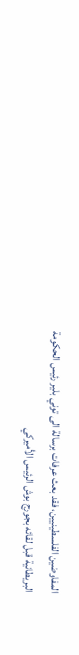المفاوضين الفلسطينيين، فقد بعث عرفات برسالة الى توني بلير رئيس الحكومة البريطانية قبل لقائه بجورج بوش الرئيس الأميركي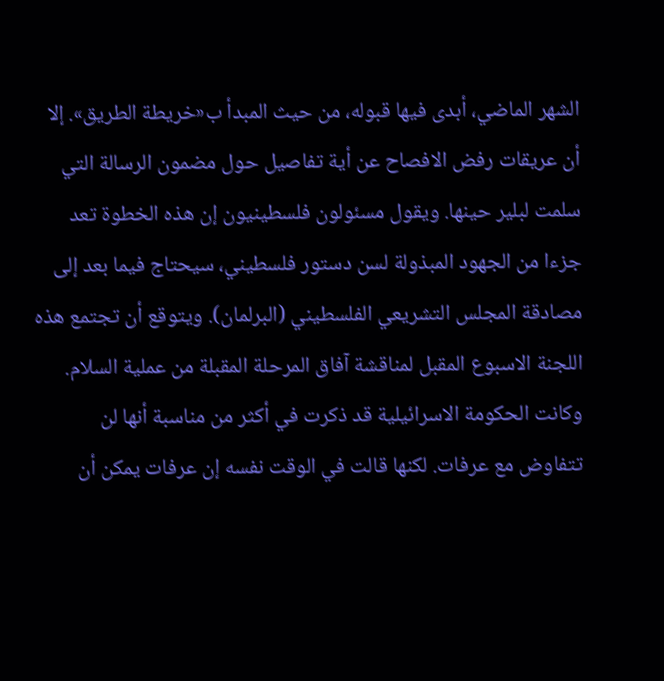الشهر الماضي، أبدى فيها قبوله، من حيث المبدأ ب«خريطة الطريق». إلا أن عريقات رفض الافصاح عن أية تفاصيل حول مضمون الرسالة التي سلمت لبلير حينها. ويقول مسئولون فلسطينيون إن هذه الخطوة تعد جزءا من الجهود المبذولة لسن دستور فلسطيني، سيحتاج فيما بعد إلى مصادقة المجلس التشريعي الفلسطيني (البرلمان). ويتوقع أن تجتمع هذه اللجنة الاسبوع المقبل لمناقشة آفاق المرحلة المقبلة من عملية السلام. وكانت الحكومة الاسرائيلية قد ذكرت في أكثر من مناسبة أنها لن تتفاوض مع عرفات. لكنها قالت في الوقت نفسه إن عرفات يمكن أن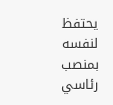يحتفظ لنفسه بمنصب رئاسي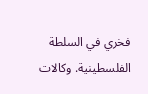فخري في السلطة الفلسطينية. وكالات